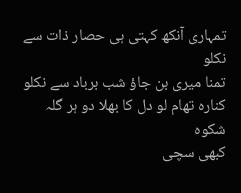تمہاری آنکھ کہتی ہی حصار ذات سے نکلو
تمنا میری بن جاؤ شب برباد سے نکلو
کنارہ تھام لو دل کا بھلا دو ہر گلہ شکوہ
کبھی سچی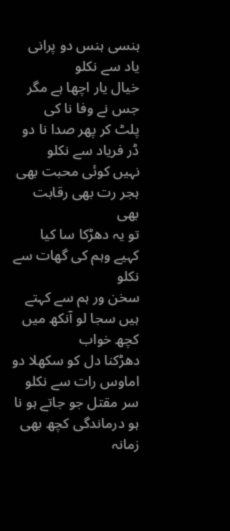ہنسی ہنس دو پرانی یاد سے نکلو
خیال یار اچھا ہے مگر جس نے وفا نا کی
پلٹ کر پھر صدا نا دو ڈر فریاد سے نکلو
نہیں کوئی محبت بھی ہجر رت بھی رقابت بھی
تو یہ دھڑکا سا کیا کہیے وہم کی گھات سے نکلو
سخن ور ہم سے کہتے ہیں سجا لو آنکھ میں کچھ خواب
دھڑکنا دل کو سکھلا دو اماوس رات سے نکلو
سر مقتل جو جاتے ہو نا ہو درماندگی کچھ بھی
زمانہ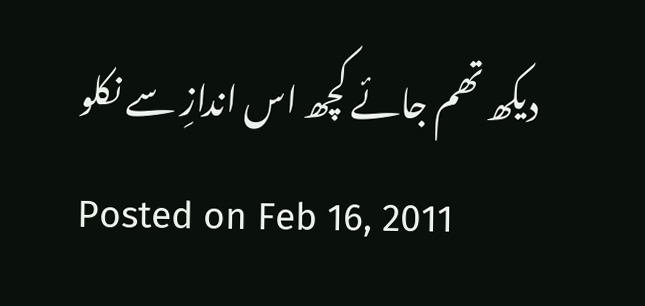دیکھ تھم جائے کچھ اس اندازِ سے نکلو
Posted on Feb 16, 2011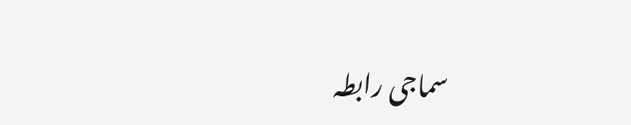سماجی رابطہ